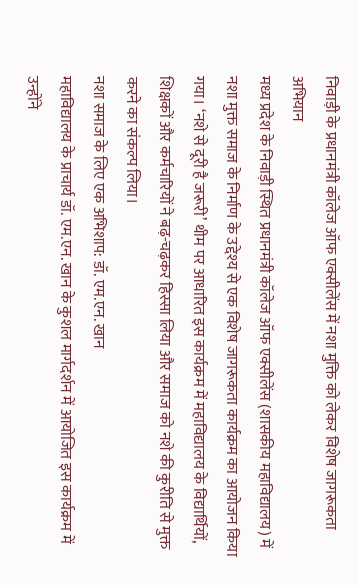निवाड़ी के प्रधानमंत्री कॉलेज ऑफ एक्सीलेंस में नशा मुक्ति को लेकर विशेष जागरूकता अभियान
मध्य प्रदेश के निवाड़ी स्थित प्रधानमंत्री कॉलेज ऑफ एक्सीलेंस (शासकीय महाविद्यालय) में नशा मुक्त समाज के निर्माण के उद्देश्य से एक विशेष जागरूकता कार्यक्रम का आयोजन किया गया। ‘नशे से दूरी है जरूरी’ थीम पर आधारित इस कार्यक्रम में महाविद्यालय के विद्यार्थियों, शिक्षकों और कर्मचारियों ने बढ़-चढ़कर हिस्सा लिया और समाज को नशे की कुरीति से मुक्त करने का संकल्प लिया।
नशा समाज के लिए एक अभिशाप: डॉ. एम.एन. खान
महाविद्यालय के प्राचार्य डॉ. एम.एन. खान के कुशल मार्गदर्शन में आयोजित इस कार्यक्रम में उन्होंने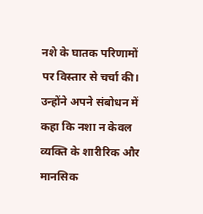नशे के घातक परिणामों पर विस्तार से चर्चा की। उन्होंने अपने संबोधन में कहा कि नशा न केवल व्यक्ति के शारीरिक और मानसिक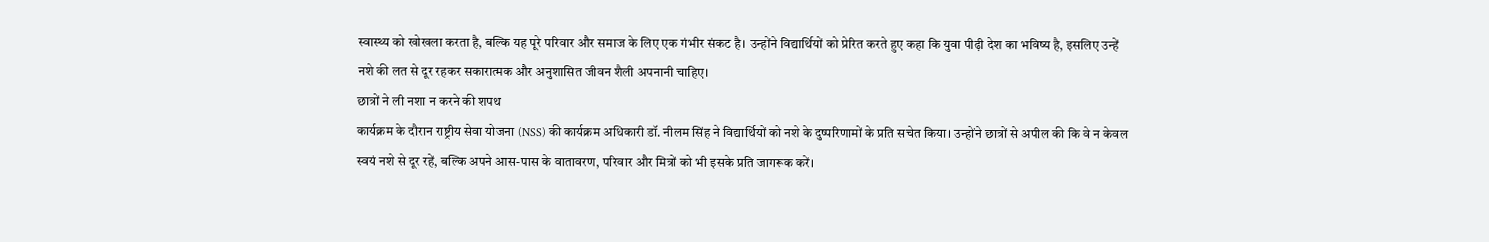स्वास्थ्य को खोखला करता है, बल्कि यह पूरे परिवार और समाज के लिए एक गंभीर संकट है। उन्होंने विद्यार्थियों को प्रेरित करते हुए कहा कि युवा पीढ़ी देश का भविष्य है, इसलिए उन्हें नशे की लत से दूर रहकर सकारात्मक और अनुशासित जीवन शैली अपनानी चाहिए।
छात्रों ने ली नशा न करने की शपथ
कार्यक्रम के दौरान राष्ट्रीय सेवा योजना (NSS) की कार्यक्रम अधिकारी डॉ. नीलम सिंह ने विद्यार्थियों को नशे के दुष्परिणामों के प्रति सचेत किया। उन्होंने छात्रों से अपील की कि वे न केवल स्वयं नशे से दूर रहें, बल्कि अपने आस-पास के वातावरण, परिवार और मित्रों को भी इसके प्रति जागरूक करें।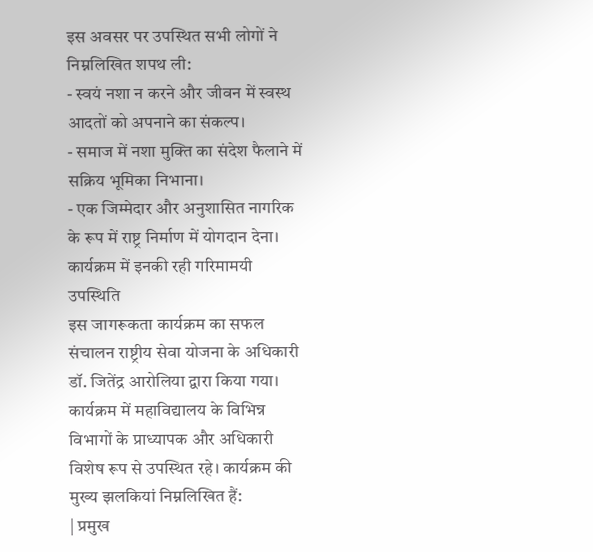इस अवसर पर उपस्थित सभी लोगों ने निम्नलिखित शपथ ली:
- स्वयं नशा न करने और जीवन में स्वस्थ आदतों को अपनाने का संकल्प।
- समाज में नशा मुक्ति का संदेश फैलाने में सक्रिय भूमिका निभाना।
- एक जिम्मेदार और अनुशासित नागरिक के रूप में राष्ट्र निर्माण में योगदान देना।
कार्यक्रम में इनकी रही गरिमामयी उपस्थिति
इस जागरूकता कार्यक्रम का सफल संचालन राष्ट्रीय सेवा योजना के अधिकारी डॉ. जितेंद्र आरोलिया द्वारा किया गया। कार्यक्रम में महाविद्यालय के विभिन्न विभागों के प्राध्यापक और अधिकारी विशेष रूप से उपस्थित रहे। कार्यक्रम की मुख्य झलकियां निम्नलिखित हैं:
| प्रमुख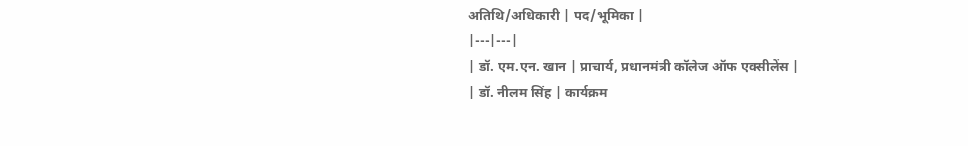अतिथि/अधिकारी | पद/भूमिका |
|---|---|
| डॉ. एम.एन. खान | प्राचार्य, प्रधानमंत्री कॉलेज ऑफ एक्सीलेंस |
| डॉ. नीलम सिंह | कार्यक्रम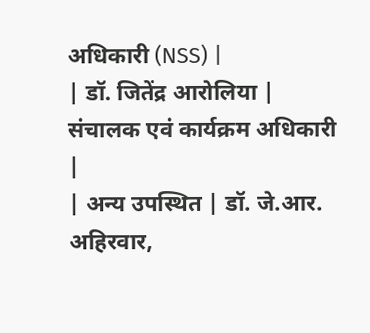अधिकारी (NSS) |
| डॉ. जितेंद्र आरोलिया | संचालक एवं कार्यक्रम अधिकारी |
| अन्य उपस्थित | डॉ. जे.आर. अहिरवार,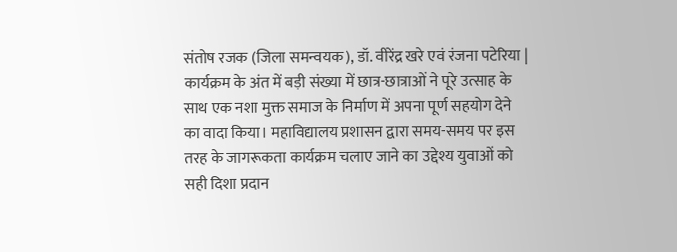संतोष रजक (जिला समन्वयक), डॉ. वीरेंद्र खरे एवं रंजना पटेरिया |
कार्यक्रम के अंत में बड़ी संख्या में छात्र-छात्राओं ने पूरे उत्साह के साथ एक नशा मुक्त समाज के निर्माण में अपना पूर्ण सहयोग देने का वादा किया। महाविद्यालय प्रशासन द्वारा समय-समय पर इस तरह के जागरूकता कार्यक्रम चलाए जाने का उद्देश्य युवाओं को सही दिशा प्रदान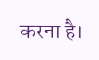करना है।